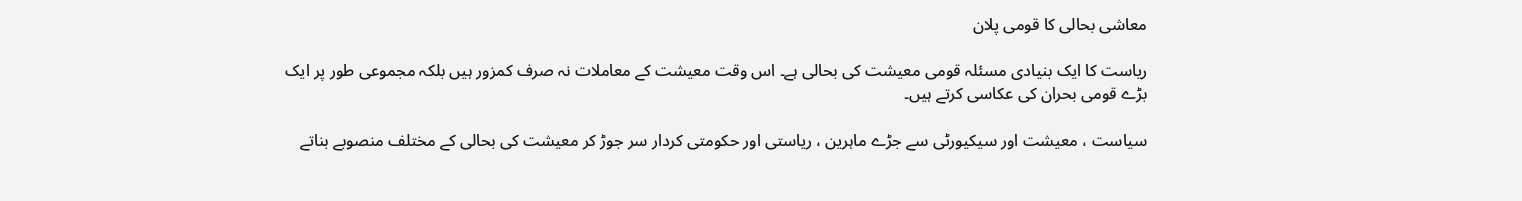معاشی بحالی کا قومی پلان

ریاست کا ایک بنیادی مسئلہ قومی معیشت کی بحالی ہے۔ اس وقت معیشت کے معاملات نہ صرف کمزور ہیں بلکہ مجموعی طور پر ایک بڑے قومی بحران کی عکاسی کرتے ہیں۔

سیاست ، معیشت اور سیکیورٹی سے جڑے ماہرین ، ریاستی اور حکومتی کردار سر جوڑ کر معیشت کی بحالی کے مختلف منصوبے بناتے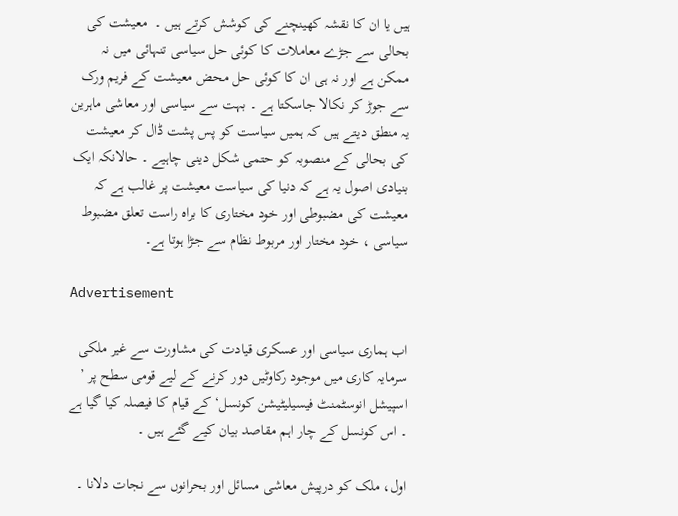ہیں یا ان کا نقشہ کھینچنے کی کوشش کرتے ہیں ۔  معیشت کی بحالی سے جڑے معاملات کا کوئی حل سیاسی تنہائی میں نہ ممکن ہے اور نہ ہی ان کا کوئی حل محض معیشت کے فریم ورک سے جوڑ کر نکالا جاسکتا ہے ۔ بہت سے سیاسی اور معاشی ماہرین یہ منطق دیتے ہیں کہ ہمیں سیاست کو پس پشت ڈال کر معیشت کی بحالی کے منصوبہ کو حتمی شکل دینی چاہیے ۔ حالانکہ ایک بنیادی اصول یہ ہے کہ دنیا کی سیاست معیشت پر غالب ہے کہ معیشت کی مضبوطی اور خود مختاری کا براہ راست تعلق مضبوط سیاسی ، خود مختار اور مربوط نظام سے جڑا ہوتا ہے۔

Advertisement

اب ہماری سیاسی اور عسکری قیادت کی مشاورت سے غیر ملکی سرمایہ کاری میں موجود رکاوٹیں دور کرنے کے لیے قومی سطح پر ’ اسپیشل انوسٹمنٹ فیسیلیٹیشن کونسل‘ کے قیام کا فیصلہ کیا گیا ہے ۔ اس کونسل کے چار اہم مقاصد بیان کیے گئے ہیں ۔

اول، ملک کو درپیش معاشی مسائل اور بحرانوں سے نجات دلانا ۔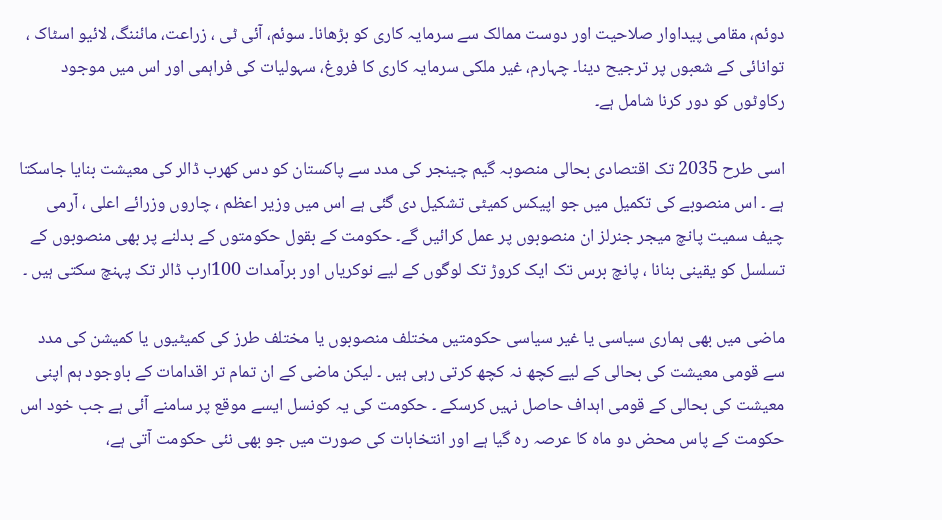دوئم، مقامی پیداوار صلاحیت اور دوست ممالک سے سرمایہ کاری کو بڑھانا۔ سوئم، آئی ٹی ، زراعت، مائننگ، لائیو اسٹاک ، توانائی کے شعبوں پر ترجیح دینا۔ چہارم، غیر ملکی سرمایہ کاری کا فروغ، سہولیات کی فراہمی اور اس میں موجود رکاوٹوں کو دور کرنا شامل ہے۔

اسی طرح 2035 تک اقتصادی بحالی منصوبہ گیم چینجر کی مدد سے پاکستان کو دس کھرب ڈالر کی معیشت بنایا جاسکتا ہے ۔ اس منصوبے کی تکمیل میں جو اپیکس کمیٹی تشکیل دی گئی ہے اس میں وزیر اعظم ، چاروں وزرائے اعلی ، آرمی چیف سمیت پانچ میجر جنرلز ان منصوبوں پر عمل کرائیں گے۔ حکومت کے بقول حکومتوں کے بدلنے پر بھی منصوبوں کے تسلسل کو یقینی بنانا ، پانچ برس تک ایک کروڑ تک لوگوں کے لیے نوکریاں اور برآمدات 100ارب ڈالر تک پہنچ سکتی ہیں ۔

ماضی میں بھی ہماری سیاسی یا غیر سیاسی حکومتیں مختلف منصوبوں یا مختلف طرز کی کمیٹیوں یا کمیشن کی مدد سے قومی معیشت کی بحالی کے لیے کچھ نہ کچھ کرتی رہی ہیں ۔ لیکن ماضی کے ان تمام تر اقدامات کے باوجود ہم اپنی معیشت کی بحالی کے قومی اہداف حاصل نہیں کرسکے ۔ حکومت کی یہ کونسل ایسے موقع پر سامنے آئی ہے جب خود اس حکومت کے پاس محض دو ماہ کا عرصہ رہ گیا ہے اور انتخابات کی صورت میں جو بھی نئی حکومت آتی ہے،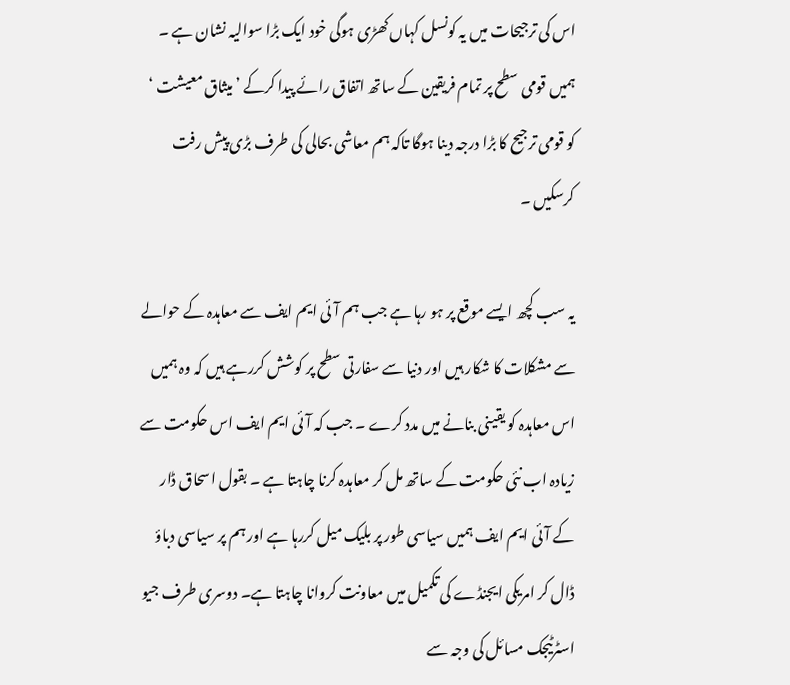اس کی ترجیحات میں یہ کونسل کہاں کھڑی ہوگی خود ایک بڑا سوالیہ نشان ہے ۔ ہمیں قومی سطح پر تمام فریقین کے ساتھ اتفاق رائے پیدا کرکے ’ میثاق معیشت ‘ کو قومی ترجیح کا بڑا درجہ دینا ہوگا تاکہ ہم معاشی بحالی کی طرف بڑی پیش رفت کرسکیں ۔

یہ سب کچھ ایسے موقع پر ہو رہا ہے جب ہم آئی ایم ایف سے معاہدہ کے حوالے سے مشکلات کا شکار ہیں اور دنیا سے سفارتی سطح پر کوشش کررہے ہیں کہ وہ ہمیں اس معاہدہ کو یقینی بنانے میں مدد کرے ۔ جب کہ آئی ایم ایف اس حکومت سے زیادہ اب نئی حکومت کے ساتھ مل کر معاہدہ کرنا چاہتا ہے ۔ بقول اسحاق ڈار کے آئی ایم ایف ہمیں سیاسی طور پر بلیک میل کررہا ہے اور ہم پر سیاسی دباؤ ڈال کر امریکی ایجنڈے کی تکمیل میں معاونت کروانا چاہتا ہے۔ دوسری طرف جیو اسٹرٹیجک مسائل کی وجہ سے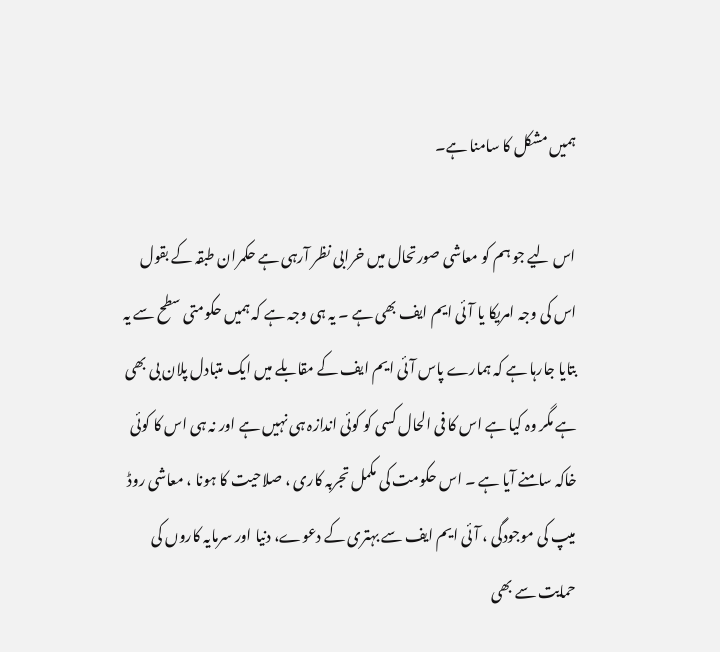ہمیں مشکل کا سامنا ہے۔

اس لیے جو ہم کو معاشی صورتحال میں خرابی نظر آرہی ہے حکمران طبقہ کے بقول اس کی وجہ امریکا یا آئی ایم ایف بھی ہے ۔ یہ ہی وجہ ہے کہ ہمیں حکومتی سطح سے یہ بتایا جارہا ہے کہ ہمارے پاس آئی ایم ایف کے مقابلے میں ایک متبادل پلان بی بھی ہے مگر وہ کیا ہے اس کا فی الحال کسی کو کوئی اندازہ ہی نہیں ہے اور نہ ہی اس کا کوئی خاکہ سامنے آیا ہے ۔ اس حکومت کی مکمل تجربہ کاری ، صلاحیت کا ہونا ، معاشی روڈ میپ کی موجودگی ، آئی ایم ایف سے بہتری کے دعوے، دنیا اور سرمایہ کاروں کی حمایت سے بھی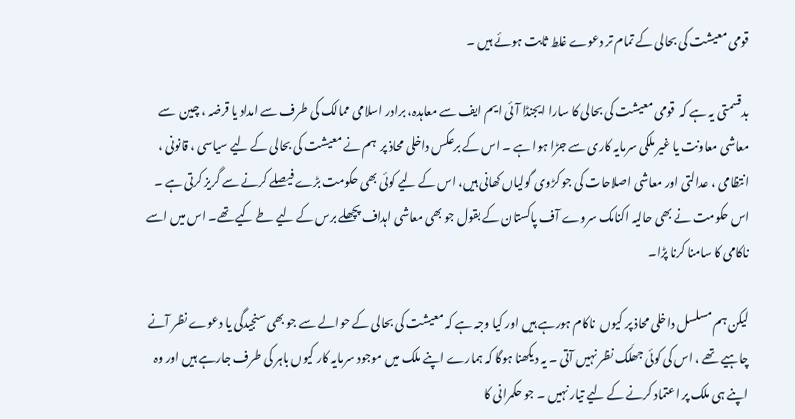قومی معیشت کی بحالی کے تمام تر دعوے غلط ثابت ہوئے ہیں ۔

بدقسمتی یہ ہے کہ  قومی معیشت کی بحالی کا سارا ایجنڈا آئی ایم ایف سے معاہدہ، برادر اسلامی ممالک کی طرف سے امداد یا قرضہ ، چین  سے معاشی معاونت یا غیر ملکی سرمایہ کاری سے جڑا ہوا ہے ۔ اس کے برعکس داخلی محاذ پر  ہم نے معیشت کی بحالی کے لیے سیاسی ، قانونی ، انتظامی ، عدالتی اور معاشی اصلاحات کی جو کڑوی گولیاں کھانی ہیں، اس کے لیے کوئی بھی حکومت بڑے فیصلے کرنے سے گریز کرتی ہے ۔ اس حکومت نے بھی حالیہ اکنامک سروے آف پاکستان کے بقول جو بھی معاشی اہداف پچھلے برس کے لیے طے کیے تھے۔ اس میں اسے ناکامی کا سامنا کرنا پڑا۔

لیکن ہم مسلسل داخلی محاذ پر کیوں  ناکام ہورہے ہیں اور کیا وجہ ہے کہ معیشت کی بحالی کے حوالے سے جو بھی سنجیدگی یا دعوے نظر آنے چاہیے تھے ، اس کی کوئی جھلَک نظر نہیں آتی ۔ یہ دیکھنا ہوگا کہ ہمارے اپنے ملک میں موجود سرمایہ کار کیوں باہر کی طرف جارہے ہیں اور وہ اپنے ہی ملک پر اعتماد کرنے کے لیے تیار نہیں ۔ جو حکمرانی کا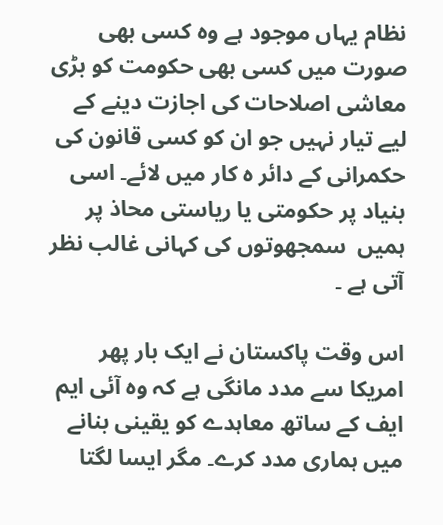نظام یہاں موجود ہے وہ کسی بھی صورت میں کسی بھی حکومت کو بڑی معاشی اصلاحات کی اجازت دینے کے لیے تیار نہیں جو ان کو کسی قانون کی حکمرانی کے دائر ہ کار میں لائے۔ اسی بنیاد پر حکومتی یا ریاستی محاذ پر ہمیں  سمجھوتوں کی کہانی غالب نظر آتی ہے ۔

اس وقت پاکستان نے ایک بار پھر امریکا سے مدد مانگی ہے کہ وہ آئی ایم ایف کے ساتھ معاہدے کو یقینی بنانے میں ہماری مدد کرے۔ مگر ایسا لگتا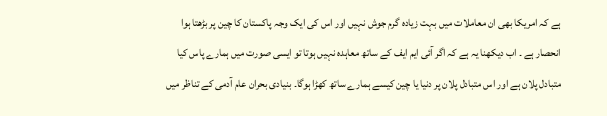ہے کہ امریکا بھی ان معاملات میں بہت زیادہ گرم جوش نہیں اور اس کی ایک وجہ پاکستان کا چین پر بڑھتا ہوا انحصار ہے ۔ اب دیکھنا یہ ہے کہ اگر آئی ایم ایف کے ساتھ معاہدہ نہیں ہوتا تو ایسی صورت میں ہمارے پاس کیا متبادل پلان ہے اور اس متبادل پلان پر دنیا یا چین کیسے ہمارے ساتھ کھڑا ہوگا۔ بنیادی بحران عام آدمی کے تناظر میں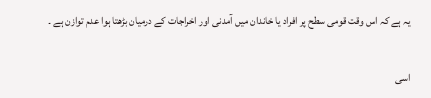یہ ہے کہ اس وقت قومی سطح پر افراد یا خاندان میں آمدنی اور اخراجات کے درمیان بڑھتا ہوا عدم توازن ہے ۔

اسی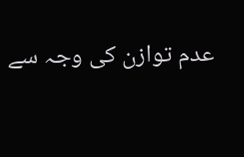عدم توازن کی وجہ سے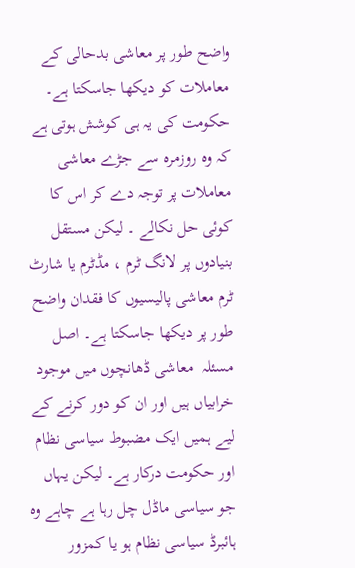واضح طور پر معاشی بدحالی کے معاملات کو دیکھا جاسکتا ہے۔ حکومت کی یہ ہی کوشش ہوتی ہے کہ وہ روزمرہ سے جڑے معاشی معاملات پر توجہ دے کر اس کا کوئی حل نکالے ۔ لیکن مستقل بنیادوں پر لانگ ٹرم ، مڈٹرم یا شارٹ ٹرم معاشی پالیسیوں کا فقدان واضح طور پر دیکھا جاسکتا ہے۔ اصل مسئلہ  معاشی ڈھانچوں میں موجود خرابیاں ہیں اور ان کو دور کرنے کے لیے ہمیں ایک مضبوط سیاسی نظام اور حکومت درکار ہے۔ لیکن یہاں جو سیاسی ماڈل چل رہا ہے چاہے وہ ہائبرڈ سیاسی نظام ہو یا کمزور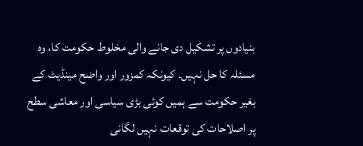بنیادوں پر تشکیل دی جانے والی مخلوط حکومت کا، وہ مسئلہ کا حل نہیں۔ کیونکہ کمزور اور واضح مینڈیٹ کے بغیر حکومت سے ہمیں کوئی بڑی سیاسی اور معاشی سطح پر اصلاحات کی توقعات نہیں لگانی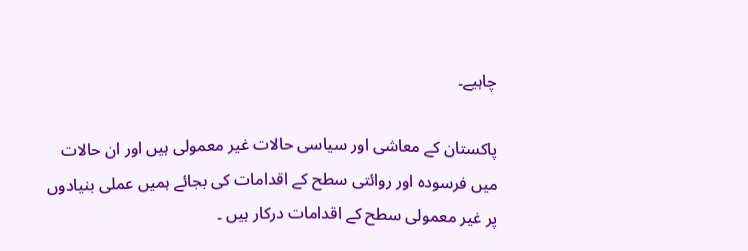چاہیے۔

پاکستان کے معاشی اور سیاسی حالات غیر معمولی ہیں اور ان حالات میں فرسودہ اور روائتی سطح کے اقدامات کی بجائے ہمیں عملی بنیادوں پر غیر معمولی سطح کے اقدامات درکار ہیں ۔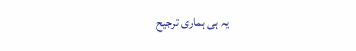یہ ہی ہماری ترجیح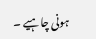ہونی چاہیے ۔